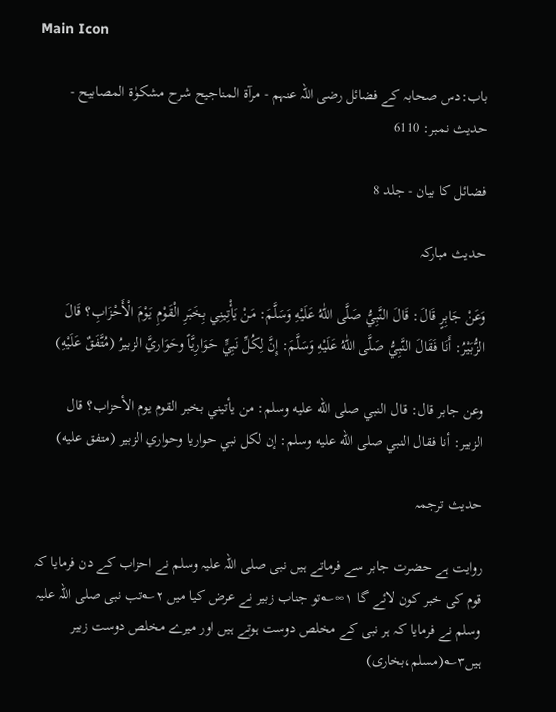Main Icon

باب:دس صحابہ کے فضائل رضی اللہ عنہم - مرآۃ المناجیح شرح مشکوٰۃ المصابیح - حدیث نمبر: 6110

فضائل کا بیان - جلد 8

حدیث مبارکہ

وَعَنْ جَابِرٍ قَالَ: قَالَ النَّبِيُّ صَلَّى اللّٰهُ عَلَيْهِ وَسَلَّمَ: مَنْ يَأْتِينِي بِخَبَرِ الْقَوْمِ يَوْمَ الْأَحْزَابِ؟ قَالَ الزُّبَيْرُ: أَنَا فَقَالَ النَّبِيُّ صَلَّى اللّٰهُ عَلَيْهِ وَسَلَّمَ: إِنَّ لِكُلِّ نَبِيٍّ حَوَارِيَّاً وحَوَاريَّ الزبيرُ (مُتَّفَقٌ عَلَيْهِ)

وعن جابر قال: قال النبي صلى الله عليه وسلم: من يأتيني بخبر القوم يوم الأحزاب؟ قال الزبير: أنا فقال النبي صلى الله عليه وسلم: إن لكل نبي حواريا وحواري الزبير (متفق عليه)

حدیث ترجمہ

روایت ہے حضرت جابر سے فرماتے ہیں نبی صلی اللہ علیہ وسلم نے احزاب کے دن فرمایا کہ قوم کی خبر کون لائے گا ۱∞؎تو جناب زبیر نے عرض کیا میں ۲؎تب نبی صلی اللہ علیہ وسلم نے فرمایا کہ ہر نبی کے مخلص دوست ہوتے ہیں اور میرے مخلص دوست زبیر ہیں۳؎(مسلم،بخاری)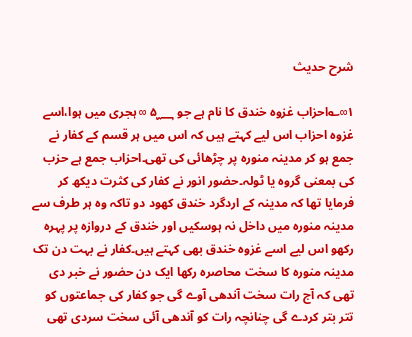شرح حدیث

۱∞؎احزاب غزوہ خندق کا نام ہے جو ۵؁ ∞ ہجری میں ہوا،اسے غزوہ احزاب اس لیے کہتے ہیں کہ اس میں ہر قسم کے کفار نے جمع ہو کر مدینہ منورہ پر چڑھائی کی تھی۔احزاب جمع ہے حزب کی بمعنی گروہ یا ٹولہ۔حضور انور نے کفار کی کثرت دیکھ کر فرمایا تھا کہ مدینہ کے اردگرد خندق کھود دو تاکہ وہ ہر طرف سے مدینہ منورہ میں داخل نہ ہوسکیں اور خندق کے دروازہ پر پہرہ رکھو اس لیے اسے غزوہ خندق بھی کہتے ہیں۔کفار نے بہت دن تک مدینہ منورہ کا سخت محاصرہ رکھا ایک دن حضور نے خبر دی تھی کہ آج رات سخت آندھی آوے گی جو کفار کی جماعتوں کو تتر بتر کردے گی چنانچہ رات کو آندھی آئی سخت سردی تھی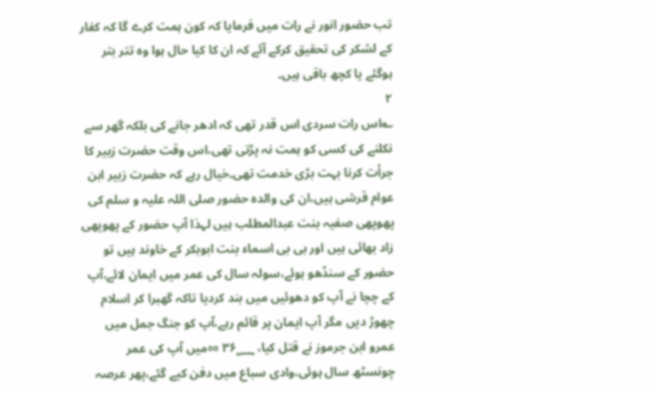تب حضور انور نے رات میں فرمایا کہ کون ہمت کرے گا کہ کفار کے لشکر کی تحقیق کرکے آئے کہ ان کا کیا حال ہوا وہ تتر بتر ہوگئے یا کچھ باقی ہیں۔
۲
؎اس رات سردی اس قدر تھی کہ ادھر جانے کی بلکہ گھر سے نکلنے کی کسی کو ہمت نہ پڑتی تھی،اس وقت حضرت زبیر کا جرأت کرنا بہت بڑی خدمت تھی۔خیال رہے کہ حضرت زبیر ابن عوام قرشی ہیں،ان کی والدہ حضور صلی اللہ علیہ و سلم کی پھوپھی صفیہ بنت عبدالمطلب ہیں لہذا آپ حضور کے پھوپھی زاد بھائی ہیں اور بی بی اسماء بنت ابوبکر کے خاوند ہیں تو حضور کے سنڈھو ہوئے،سولہ سال کی عمر میں ایمان لائے،آپ کے چچا نے آپ کو دھوئیں میں بند کردیا تاکہ گھبرا کر اسلام چھوڑ دیں مگر آپ ایمان پر قائم رہے،آپ کو جنگ جمل میں عمرو ابن جرموز نے قتل کیا، ۳۶؁ ∞میں آپ کی عمر چونسٹھ سال ہوئی،وادی سباع میں دفن کیے گئے،پھر عرصہ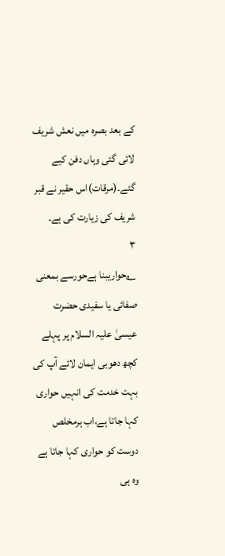کے بعد بصرہ میں نعش شریف لائی گئی وہاں دفن کیے گئے۔(مرقات)اس حقیر نے قبر شریف کی زیارت کی ہے۔
۳
؎حواریبنا ہےحورسے بمعنی صفائی یا سفیدی حضرت عیسیٰ علیہ السلام پر پہلے کچھ دھوبی ایمان لائے آپ کی بہت خدمت کی انہیں حواری کہا جاتا ہے،اب ہرمخلص دوست کو حواری کہا جاتا ہے وہ ہی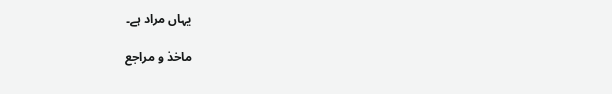یہاں مراد ہے۔

ماخذ و مراجع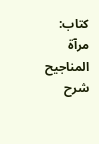کتاب: مرآۃ المناجیح شرح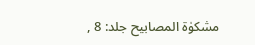مشکوٰۃ المصابیح جلد: 8 ,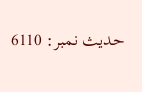حدیث نمبر: 6110